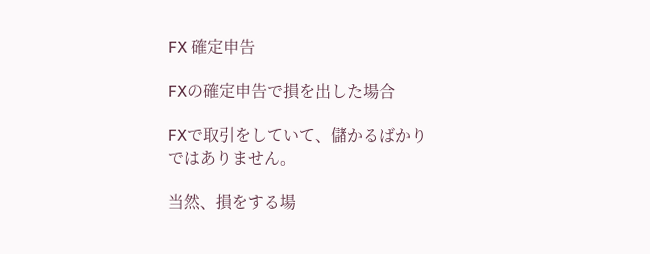FX 確定申告

FXの確定申告で損を出した場合

FXで取引をしていて、儲かるばかりではありません。

当然、損をする場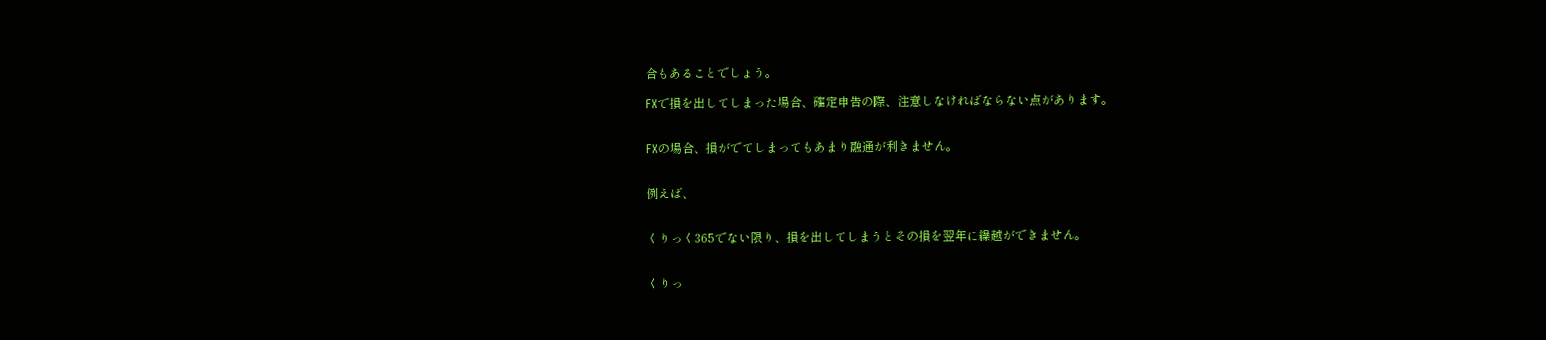合もあることでしょう。

FXで損を出してしまった場合、確定申告の際、注意しなければならない点があります。


FXの場合、損がでてしまってもあまり融通が利きません。


例えば、


くりっく365でない限り、損を出してしまうとその損を翌年に繰越ができません。


くりっ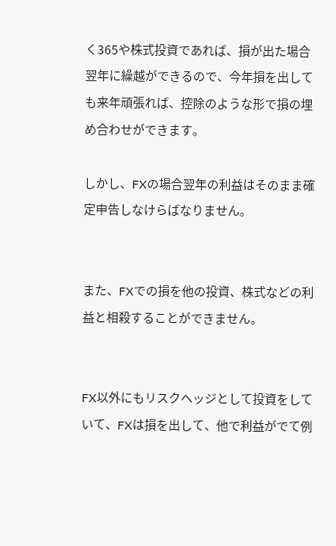く365や株式投資であれば、損が出た場合翌年に繰越ができるので、今年損を出しても来年頑張れば、控除のような形で損の埋め合わせができます。

しかし、FXの場合翌年の利益はそのまま確定申告しなけらばなりません。


また、FXでの損を他の投資、株式などの利益と相殺することができません。


FX以外にもリスクヘッジとして投資をしていて、FXは損を出して、他で利益がでて例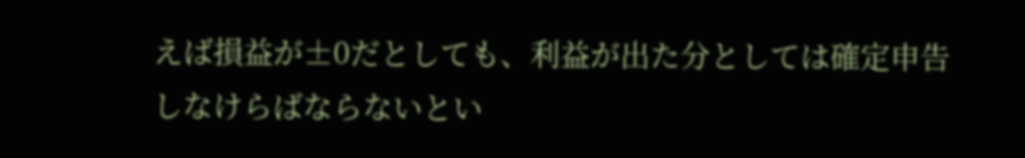えば損益が±0だとしても、利益が出た分としては確定申告しなけらばならないとい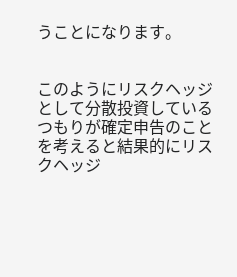うことになります。


このようにリスクヘッジとして分散投資しているつもりが確定申告のことを考えると結果的にリスクヘッジ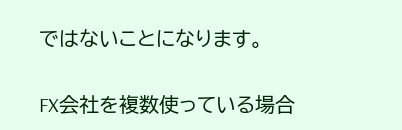ではないことになります。


FX会社を複数使っている場合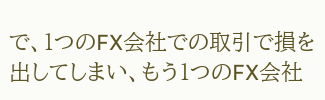で、1つのFX会社での取引で損を出してしまい、もう1つのFX会社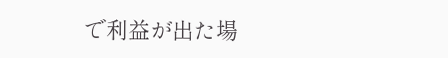で利益が出た場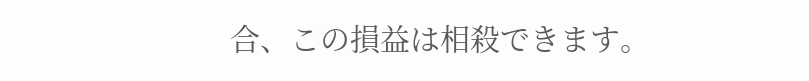合、この損益は相殺できます。